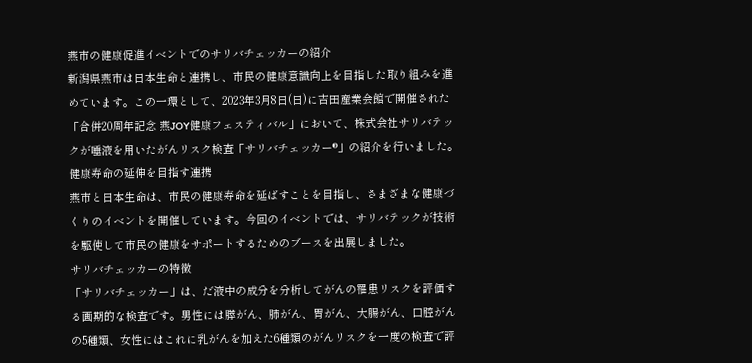燕市の健康促進イベントでのサリバチェッカーの紹介
新潟県燕市は日本生命と連携し、市民の健康意識向上を目指した取り組みを進めています。この一環として、2023年3月8日(日)に吉田産業会館で開催された「合併20周年記念 燕JOY健康フェスティバル」において、株式会社サリバテックが唾液を用いたがんリスク検査「サリバチェッカー®」の紹介を行いました。
健康寿命の延伸を目指す連携
燕市と日本生命は、市民の健康寿命を延ばすことを目指し、さまざまな健康づくりのイベントを開催しています。今回のイベントでは、サリバテックが技術を駆使して市民の健康をサポートするためのブースを出展しました。
サリバチェッカーの特徴
「サリバチェッカー」は、だ液中の成分を分析してがんの罹患リスクを評価する画期的な検査です。男性には膵がん、肺がん、胃がん、大腸がん、口腔がんの5種類、女性にはこれに乳がんを加えた6種類のがんリスクを一度の検査で評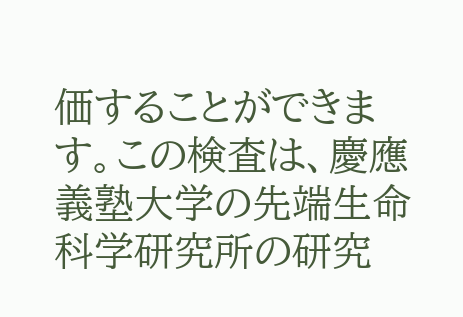価することができます。この検査は、慶應義塾大学の先端生命科学研究所の研究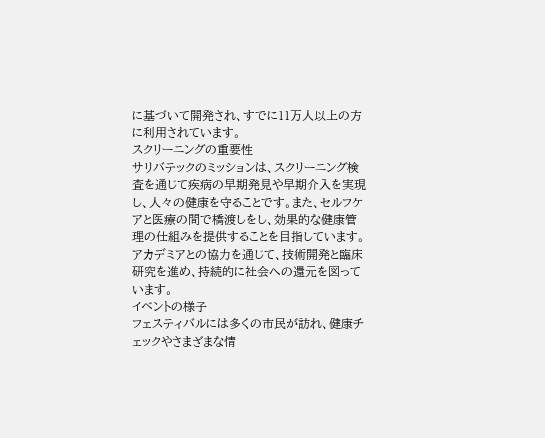に基づいて開発され、すでに11万人以上の方に利用されています。
スクリーニングの重要性
サリバテックのミッションは、スクリーニング検査を通じて疾病の早期発見や早期介入を実現し、人々の健康を守ることです。また、セルフケアと医療の間で橋渡しをし、効果的な健康管理の仕組みを提供することを目指しています。アカデミアとの協力を通じて、技術開発と臨床研究を進め、持続的に社会への還元を図っています。
イベントの様子
フェスティバルには多くの市民が訪れ、健康チェックやさまざまな情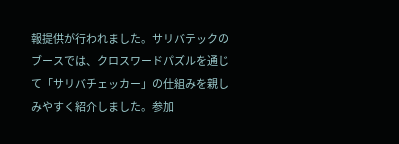報提供が行われました。サリバテックのブースでは、クロスワードパズルを通じて「サリバチェッカー」の仕組みを親しみやすく紹介しました。参加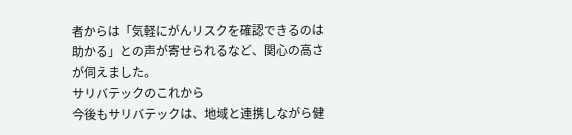者からは「気軽にがんリスクを確認できるのは助かる」との声が寄せられるなど、関心の高さが伺えました。
サリバテックのこれから
今後もサリバテックは、地域と連携しながら健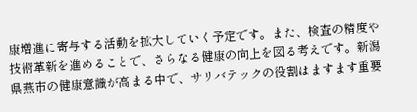康増進に寄与する活動を拡大していく予定です。また、検査の精度や技術革新を進めることで、さらなる健康の向上を図る考えです。新潟県燕市の健康意識が高まる中で、サリバテックの役割はますます重要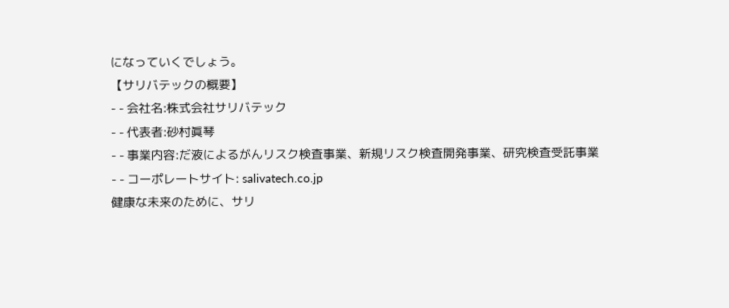になっていくでしょう。
【サリバテックの概要】
- - 会社名:株式会社サリバテック
- - 代表者:砂村眞琴
- - 事業内容:だ液によるがんリスク検査事業、新規リスク検査開発事業、研究検査受託事業
- - コーポレートサイト: salivatech.co.jp
健康な未来のために、サリ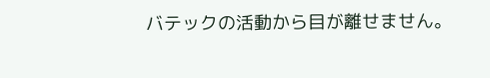バテックの活動から目が離せません。